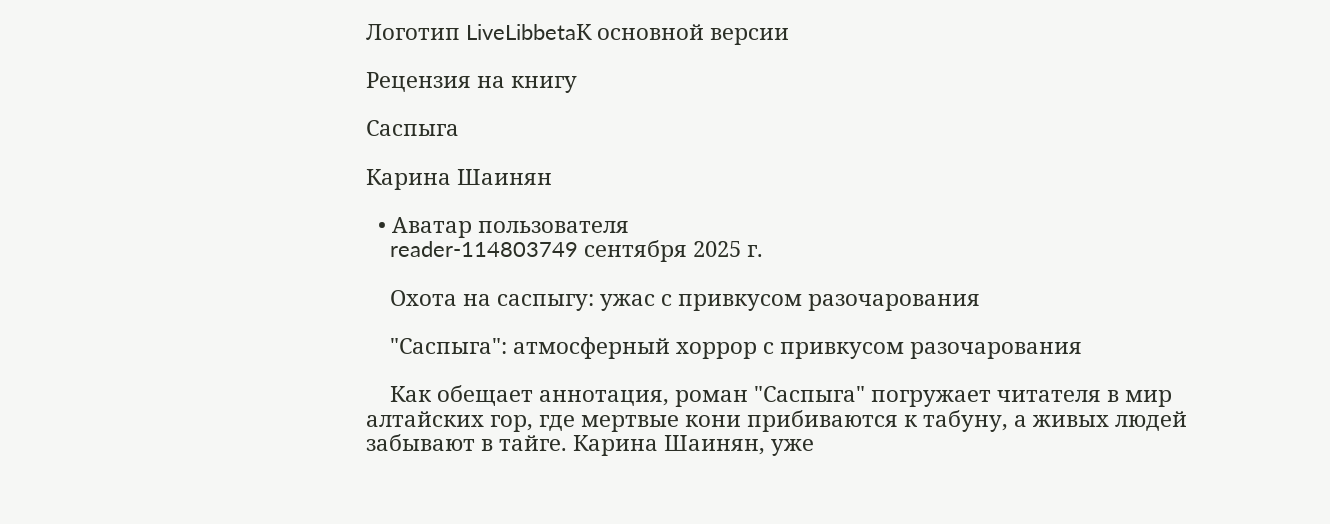Логотип LiveLibbetaК основной версии

Рецензия на книгу

Саспыга

Карина Шаинян

  • Аватар пользователя
    reader-114803749 сентября 2025 г.

    Охота на саспыгу: ужас с привкусом разочарования

    "Саспыга": атмосферный хоррор с привкусом разочарования

    Как обещает аннотация, роман "Саспыга" погружает читателя в мир алтайских гор, где мертвые кони прибиваются к табуну, а живых людей забывают в тайге. Карина Шаинян, уже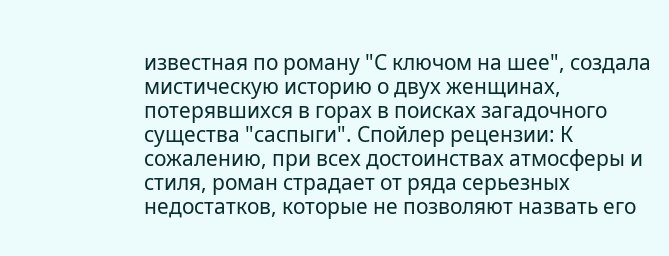известная по роману "С ключом на шее", создала мистическую историю о двух женщинах, потерявшихся в горах в поисках загадочного существа "саспыги". Спойлер рецензии: К сожалению, при всех достоинствах атмосферы и стиля, роман страдает от ряда серьезных недостатков, которые не позволяют назвать его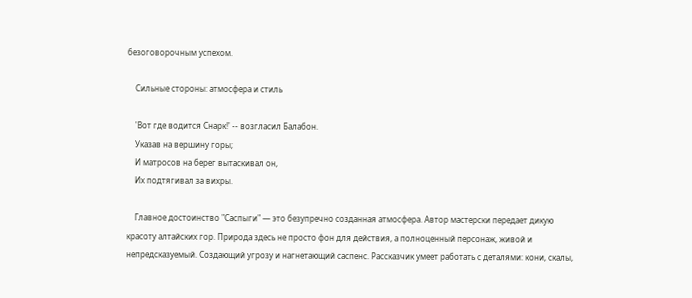безоговорочным успехом.

    Сильные стороны: атмосфера и стиль

    'Вот где водится Снарк!' -- возгласил Балабон.
    Указав на вершину горы;
    И матросов на берег вытаскивал он,
    Их подтягивал за вихры.

    Главное достоинство "Саспыги" — это безупречно созданная атмосфера. Автор мастерски передает дикую красоту алтайских гор. Природа здесь не просто фон для действия, а полноценный персонаж, живой и непредсказуемый. Создающий угрозу и нагнетающий саспенс. Рассказчик умеет работать с деталями: кони, скалы,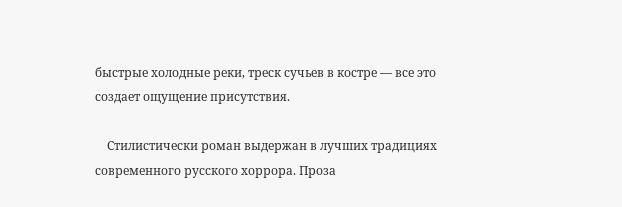быстрые холодные реки, треск сучьев в костре — все это создает ощущение присутствия.

    Стилистически роман выдержан в лучших традициях современного русского хоррора. Проза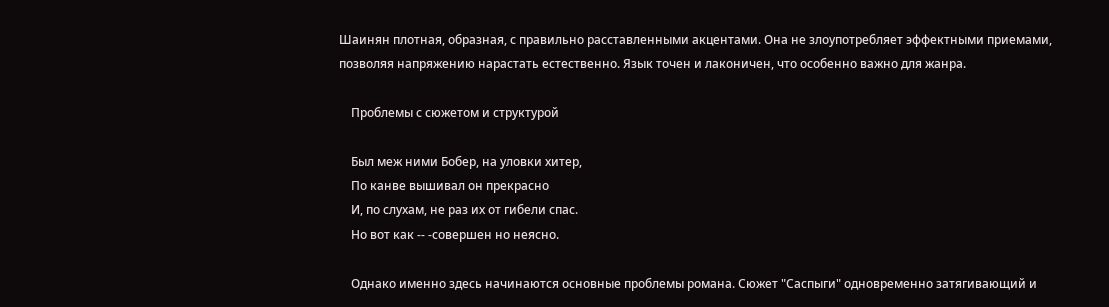Шаинян плотная, образная, с правильно расставленными акцентами. Она не злоупотребляет эффектными приемами, позволяя напряжению нарастать естественно. Язык точен и лаконичен, что особенно важно для жанра.

    Проблемы с сюжетом и структурой

    Был меж ними Бобер, на уловки хитер,
    По канве вышивал он прекрасно
    И, по слухам, не раз их от гибели спас.
    Но вот как -- -совершен но неясно.

    Однако именно здесь начинаются основные проблемы романа. Сюжет "Саспыги" одновременно затягивающий и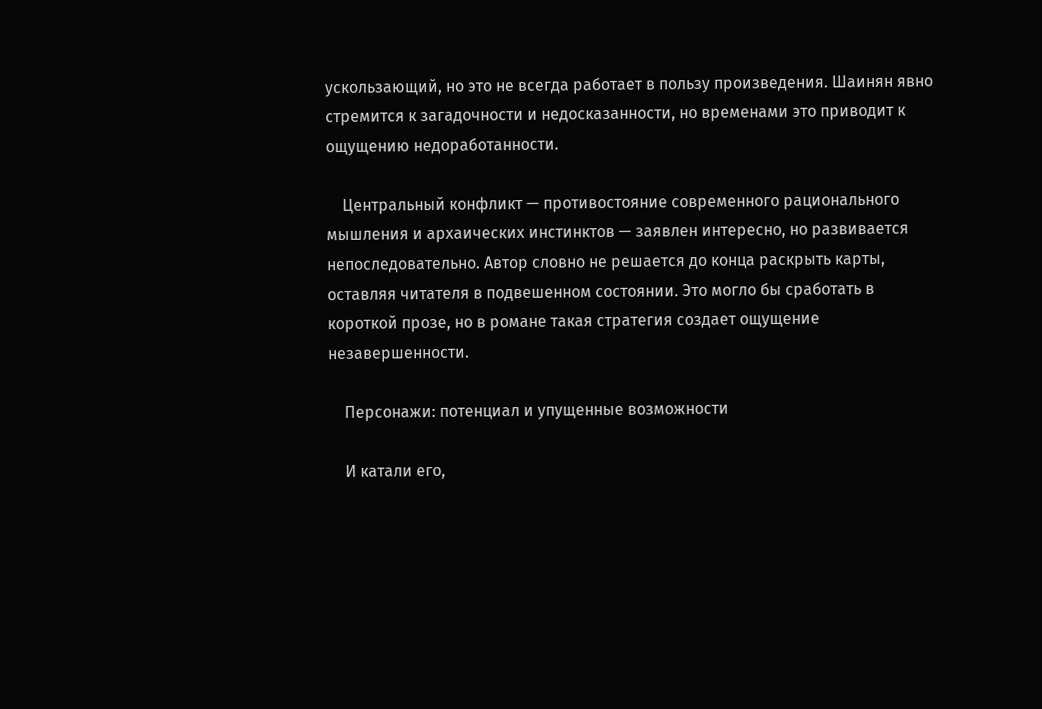ускользающий, но это не всегда работает в пользу произведения. Шаинян явно стремится к загадочности и недосказанности, но временами это приводит к ощущению недоработанности.

    Центральный конфликт — противостояние современного рационального мышления и архаических инстинктов — заявлен интересно, но развивается непоследовательно. Автор словно не решается до конца раскрыть карты, оставляя читателя в подвешенном состоянии. Это могло бы сработать в короткой прозе, но в романе такая стратегия создает ощущение незавершенности.

    Персонажи: потенциал и упущенные возможности

    И катали его,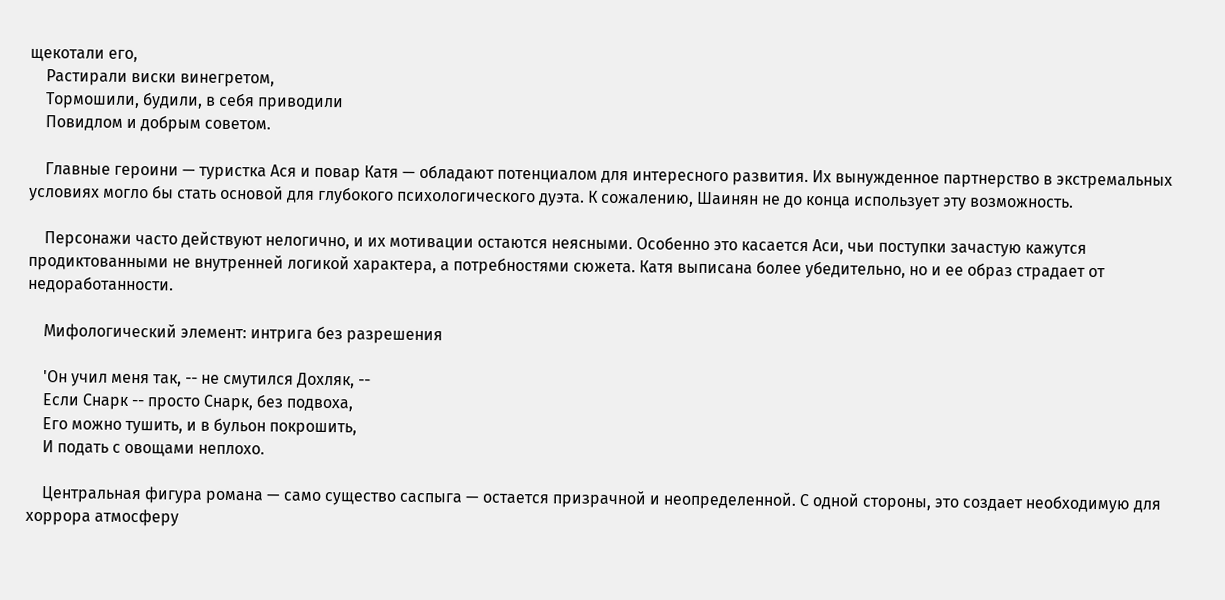щекотали его,
    Растирали виски винегретом,
    Тормошили, будили, в себя приводили
    Повидлом и добрым советом.

    Главные героини — туристка Ася и повар Катя — обладают потенциалом для интересного развития. Их вынужденное партнерство в экстремальных условиях могло бы стать основой для глубокого психологического дуэта. К сожалению, Шаинян не до конца использует эту возможность.

    Персонажи часто действуют нелогично, и их мотивации остаются неясными. Особенно это касается Аси, чьи поступки зачастую кажутся продиктованными не внутренней логикой характера, а потребностями сюжета. Катя выписана более убедительно, но и ее образ страдает от недоработанности.

    Мифологический элемент: интрига без разрешения

    'Он учил меня так, -- не смутился Дохляк, --
    Если Снарк -- просто Снарк, без подвоха,
    Его можно тушить, и в бульон покрошить,
    И подать с овощами неплохо.

    Центральная фигура романа — само существо саспыга — остается призрачной и неопределенной. С одной стороны, это создает необходимую для хоррора атмосферу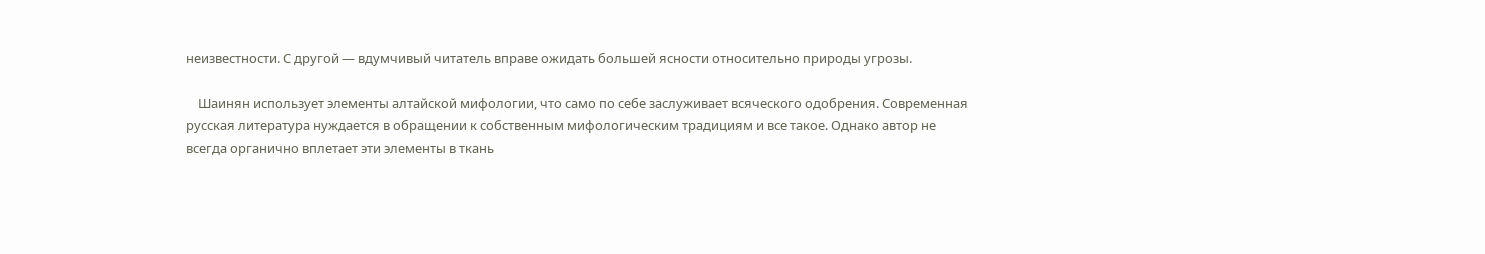неизвестности. С другой — вдумчивый читатель вправе ожидать большей ясности относительно природы угрозы.

    Шаинян использует элементы алтайской мифологии, что само по себе заслуживает всяческого одобрения. Современная русская литература нуждается в обращении к собственным мифологическим традициям и все такое. Однако автор не всегда органично вплетает эти элементы в ткань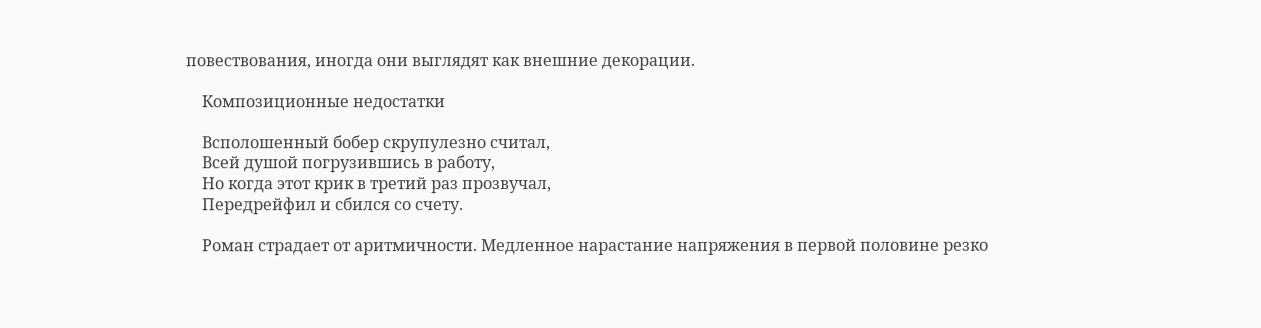повествования, иногда они выглядят как внешние декорации.

    Композиционные недостатки

    Всполошенный бобер скрупулезно считал,
    Всей душой погрузившись в работу,
    Но когда этот крик в третий раз прозвучал,
    Передрейфил и сбился со счету.

    Роман страдает от аритмичности. Медленное нарастание напряжения в первой половине резко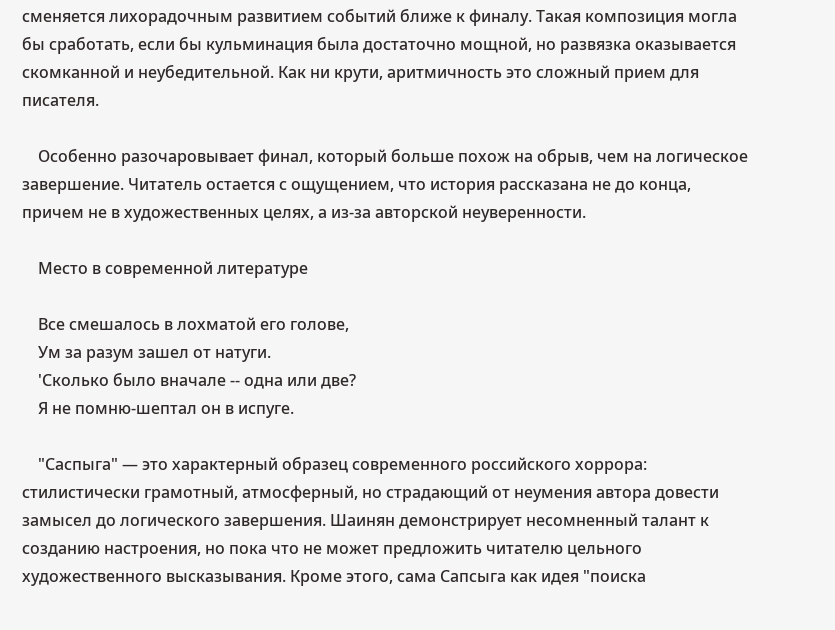сменяется лихорадочным развитием событий ближе к финалу. Такая композиция могла бы сработать, если бы кульминация была достаточно мощной, но развязка оказывается скомканной и неубедительной. Как ни крути, аритмичность это сложный прием для писателя.

    Особенно разочаровывает финал, который больше похож на обрыв, чем на логическое завершение. Читатель остается с ощущением, что история рассказана не до конца, причем не в художественных целях, а из-за авторской неуверенности.

    Место в современной литературе

    Все смешалось в лохматой его голове,
    Ум за разум зашел от натуги.
    'Сколько было вначале -- одна или две?
    Я не помню-шептал он в испуге.

    "Саспыга" — это характерный образец современного российского хоррора: стилистически грамотный, атмосферный, но страдающий от неумения автора довести замысел до логического завершения. Шаинян демонстрирует несомненный талант к созданию настроения, но пока что не может предложить читателю цельного художественного высказывания. Кроме этого, сама Сапсыга как идея "поиска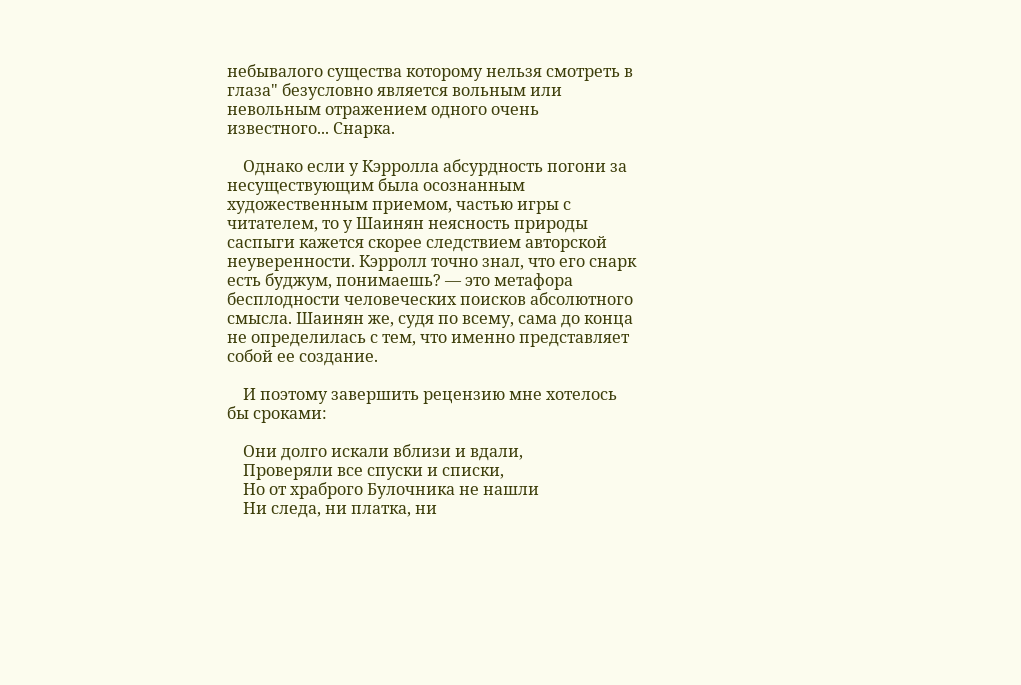небывалого существа которому нельзя смотреть в глаза" безусловно является вольным или невольным отражением одного очень известного... Снарка.

    Однако если у Кэрролла абсурдность погони за несуществующим была осознанным художественным приемом, частью игры с читателем, то у Шаинян неясность природы саспыги кажется скорее следствием авторской неуверенности. Кэрролл точно знал, что его снарк есть буджум, понимаешь? — это метафора бесплодности человеческих поисков абсолютного смысла. Шаинян же, судя по всему, сама до конца не определилась с тем, что именно представляет собой ее создание.

    И поэтому завершить рецензию мне хотелось бы сроками:

    Они долго искали вблизи и вдали,
    Проверяли все спуски и списки,
    Но от храброго Булочника не нашли
    Ни следа, ни платка, ни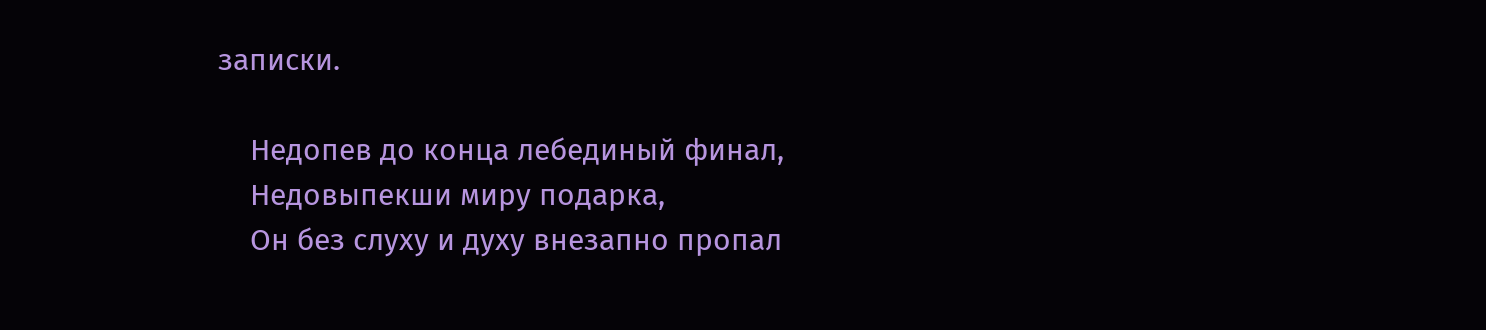записки.

    Недопев до конца лебединый финал,
    Недовыпекши миру подарка,
    Он без слуху и духу внезапно пропал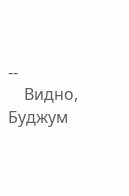--
    Видно, Буджум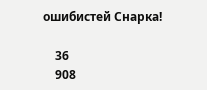ошибистей Снарка!

    36
    908